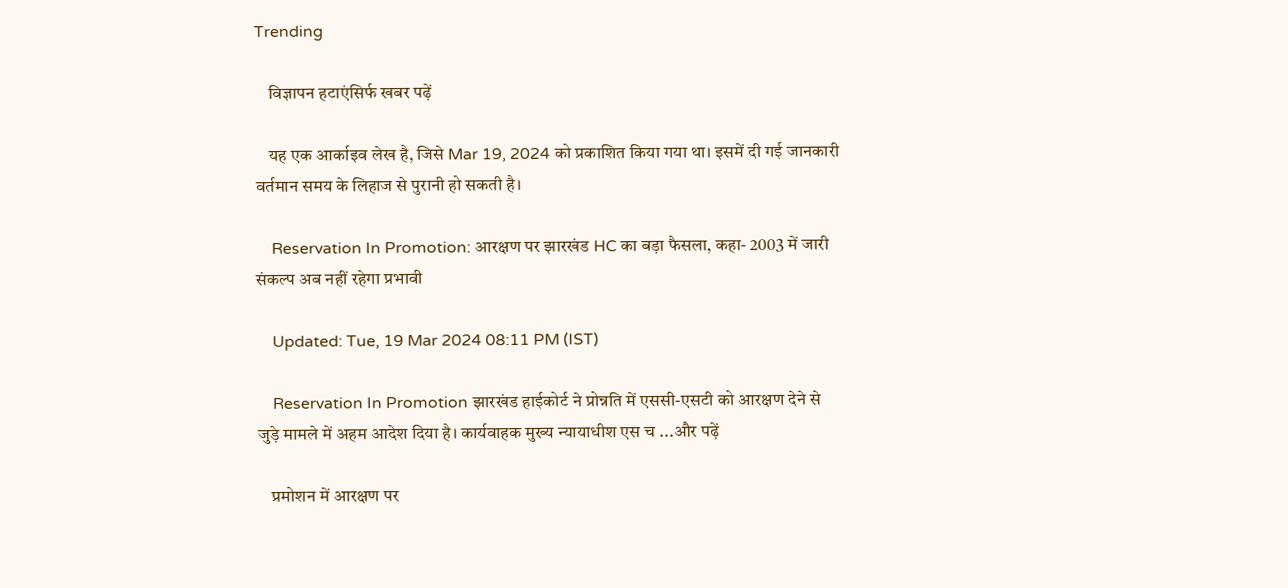Trending

    विज्ञापन हटाएंसिर्फ खबर पढ़ें

    यह एक आर्काइव लेख है, जिसे Mar 19, 2024 को प्रकाशित किया गया था। इसमें दी गई जानकारी वर्तमान समय के लिहाज से पुरानी हो सकती है।

    Reservation In Promotion: आरक्षण पर झारखंड HC का बड़ा फैसला, कहा- 2003 में जारी संकल्प अब नहीं रहेगा प्रभावी

    Updated: Tue, 19 Mar 2024 08:11 PM (IST)

    Reservation In Promotion झारखंड हाईकोर्ट ने प्रोन्नति में एससी-एसटी को आरक्षण देने से जुड़े मामले में अहम आदेश दिया है। कार्यवाहक मुख्य न्यायाधीश एस च ...और पढ़ें

    प्रमोशन में आरक्षण पर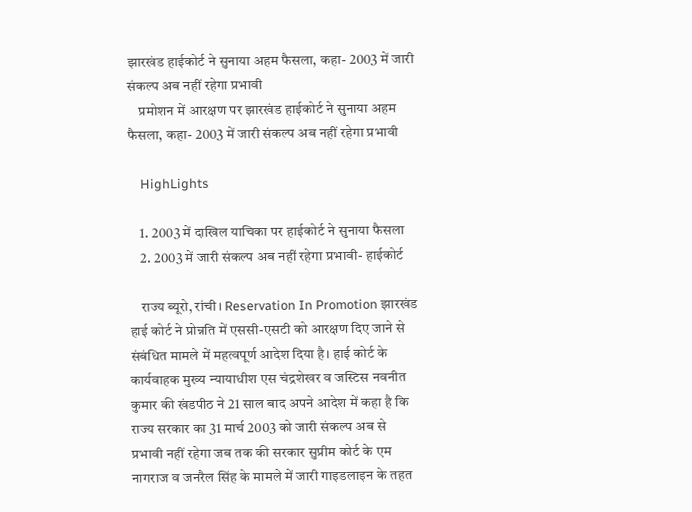झारखंड हाईकोर्ट ने सुनाया अहम फैसला, कहा- 2003 में जारी संकल्प अब नहीं रहेगा प्रभावी
    प्रमोशन में आरक्षण पर झारखंड हाईकोर्ट ने सुनाया अहम फैसला, कहा- 2003 में जारी संकल्प अब नहीं रहेगा प्रभावी

    HighLights

    1. 2003 में दाखिल याचिका पर हाईकोर्ट ने सुनाया फैसला
    2. 2003 में जारी संकल्प अब नहीं रहेगा प्रभावी- हाईकोर्ट

    राज्य ब्यूरो, रांची। Reservation In Promotion झारखंड हाई कोर्ट ने प्रोन्नति में एससी-एसटी को आरक्षण दिए जाने से संबंधित मामले में महत्वपूर्ण आदेश दिया है। हाई कोर्ट के कार्यवाहक मुख्य न्यायाधीश एस चंद्रशेखर व जस्टिस नवनीत कुमार की खंडपीठ ने 21 साल बाद अपने आदेश में कहा है कि राज्य सरकार का 31 मार्च 2003 को जारी संकल्प अब से प्रभावी नहीं रहेगा जब तक की सरकार सुप्रीम कोर्ट के एम नागराज व जनरैल सिंह के मामले में जारी गाइडलाइन के तहत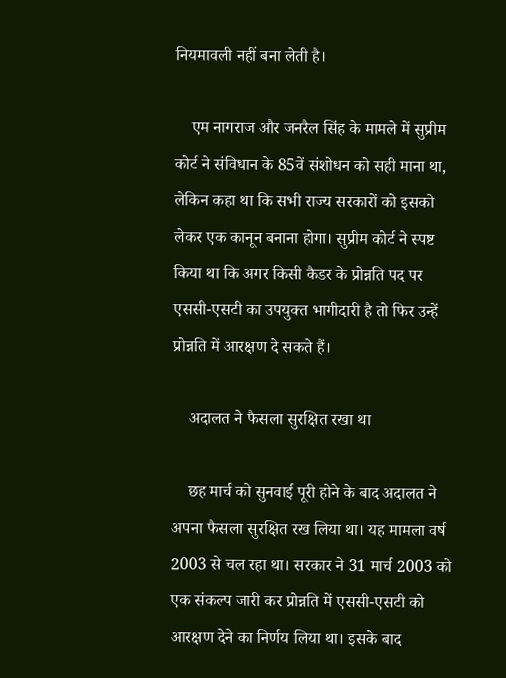नियमावली नहीं बना लेती है।

    एम नागराज और जनरैल सिंह के मामले में सुप्रीम कोर्ट ने संविधान के 85वें संशोधन को सही माना था, लेकिन कहा था कि सभी राज्य सरकारों को इसको लेकर एक कानून बनाना होगा। सुप्रीम कोर्ट ने स्पष्ट किया था कि अगर किसी कैडर के प्रोन्नति पद पर एससी-एसटी का उपयुक्त भागीदारी है तो फिर उन्हें प्रोन्नति में आरक्षण दे सकते हैं।

    अदालत ने फैसला सुरक्षित रखा था

    छह मार्च को सुनवाई पूरी होने के बाद अदालत ने अपना फैसला सुरक्षित रख लिया था। यह मामला वर्ष 2003 से चल रहा था। सरकार ने 31 मार्च 2003 को एक संकल्प जारी कर प्रोन्नति में एससी-एसटी को आरक्षण देने का निर्णय लिया था। इसके बाद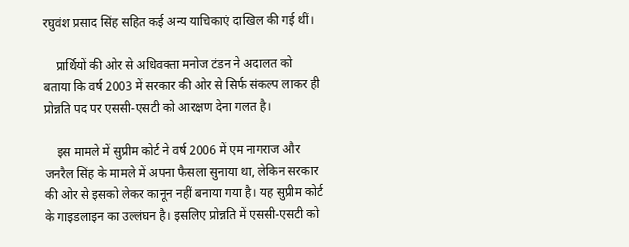रघुवंश प्रसाद सिंह सहित कई अन्य याचिकाएं दाखिल की गई थीं।

    प्रार्थियों की ओर से अधिवक्ता मनोज टंडन ने अदालत को बताया कि वर्ष 2003 में सरकार की ओर से सिर्फ संकल्प लाकर ही प्रोन्नति पद पर एससी-एसटी को आरक्षण देना गलत है।

    इस मामले में सुप्रीम कोर्ट ने वर्ष 2006 में एम नागराज और जनरैल सिंह के मामले में अपना फैसला सुनाया था, लेकिन सरकार की ओर से इसको लेकर कानून नहीं बनाया गया है। यह सुप्रीम कोर्ट के गाइडलाइन का उल्लंघन है। इसलिए प्रोन्नति में एससी-एसटी को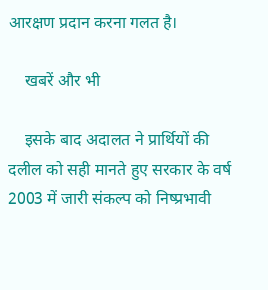आरक्षण प्रदान करना गलत है।

    खबरें और भी

    इसके बाद अदालत ने प्रार्थियों की दलील को सही मानते हुए सरकार के वर्ष 2003 में जारी संकल्प को निष्प्रभावी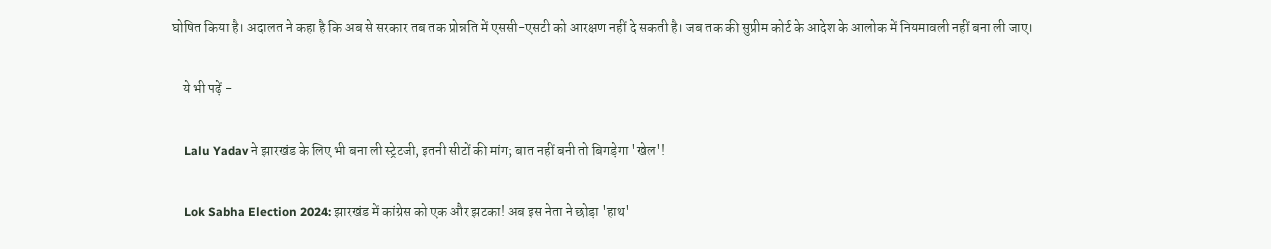घोषित किया है। अदालत ने कहा है कि अब से सरकार तब तक प्रोन्नति में एससी-एसटी को आरक्षण नहीं दे सकती है। जब तक की सुप्रीम कोर्ट के आदेश के आलोक में नियमावली नहीं बना ली जाए।

    ये भी पढ़ें -

    Lalu Yadav ने झारखंड के लिए भी बना ली स्ट्रेटजी, इतनी सीटों की मांग; बात नहीं बनी तो बिगड़ेगा 'खेल'!

    Lok Sabha Election 2024: झारखंड में कांग्रेस को एक और झटका! अब इस नेता ने छोड़ा 'हाथ'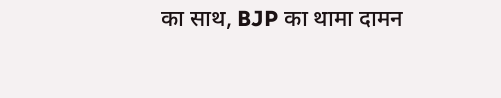का साथ, BJP का थामा दामन